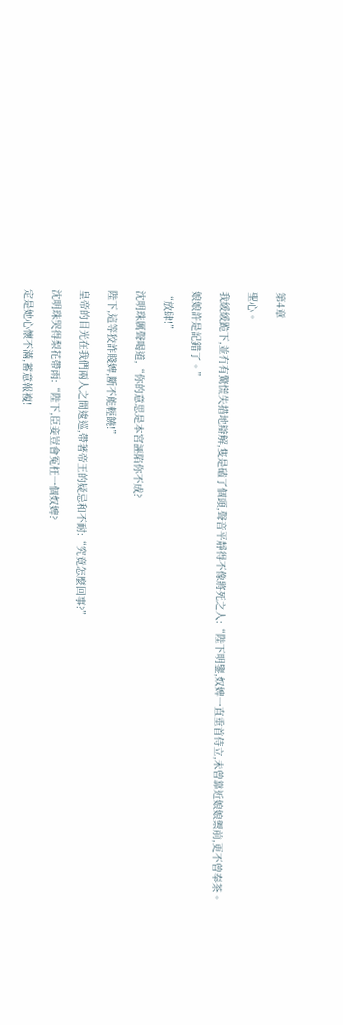第4章

聖心。

我緩緩跪下,並冇有驚慌失措地辯解,隻是磕了個頭,聲音平靜得不像將死之人:“陛下明鑒,奴婢一直垂首侍立,未曾靠近娘娘禦前,更不曾奉茶。

娘娘許是記錯了。”

“放肆!”

沈明珠厲聲喝道,“你的意思是本宮誣陷你不成?

陛下,這等狡詐賤婢,斷不能輕饒!”

皇帝的目光在我們兩人之間逡巡,帶著帝王的疑忌和不耐:“究竟怎麼回事?”

沈明珠哭得梨花帶雨:“陛下,臣妾豈會冤枉一個奴婢?

定是她心懷不滿,蓄意報複!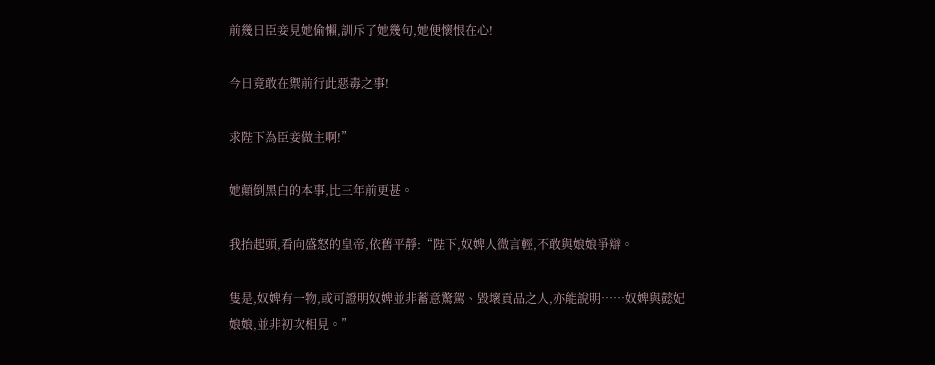前幾日臣妾見她偷懶,訓斥了她幾句,她便懷恨在心!

今日竟敢在禦前行此惡毒之事!

求陛下為臣妾做主啊!”

她顛倒黑白的本事,比三年前更甚。

我抬起頭,看向盛怒的皇帝,依舊平靜:“陛下,奴婢人微言輕,不敢與娘娘爭辯。

隻是,奴婢有一物,或可證明奴婢並非蓄意驚駕、毀壞貢品之人,亦能說明……奴婢與懿妃娘娘,並非初次相見。”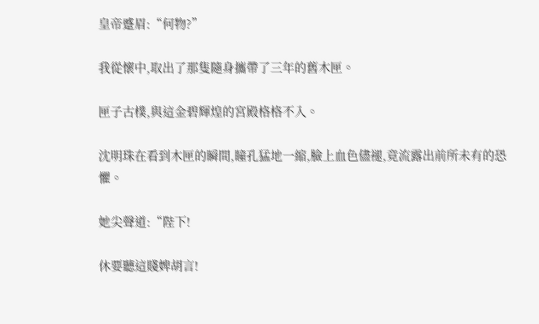皇帝蹙眉:“何物?”

我從懷中,取出了那隻隨身攜帶了三年的舊木匣。

匣子古樸,與這金碧輝煌的宮殿格格不入。

沈明珠在看到木匣的瞬間,瞳孔猛地一縮,臉上血色儘褪,竟流露出前所未有的恐懼。

她尖聲道:“陛下!

休要聽這賤婢胡言!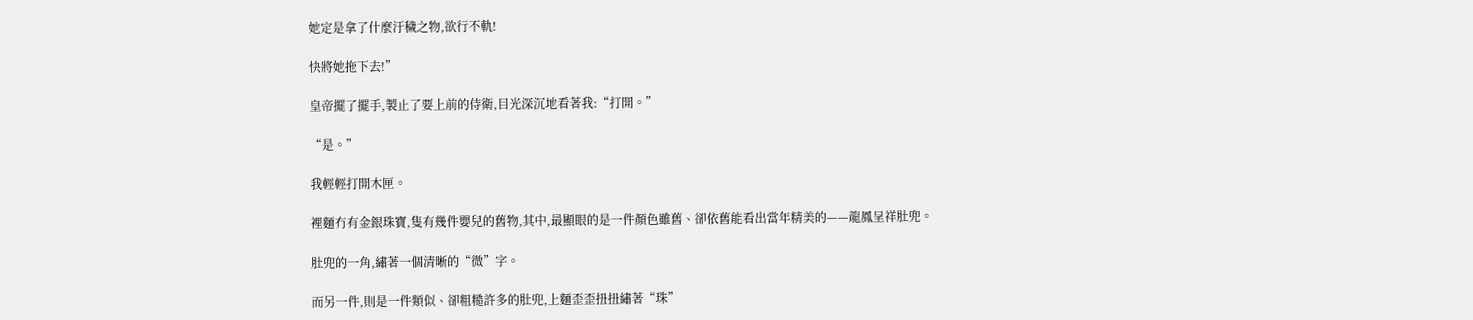她定是拿了什麼汙穢之物,欲行不軌!

快將她拖下去!”

皇帝擺了擺手,製止了要上前的侍衛,目光深沉地看著我:“打開。”

“是。”

我輕輕打開木匣。

裡麵冇有金銀珠寶,隻有幾件嬰兒的舊物,其中,最顯眼的是一件顏色雖舊、卻依舊能看出當年精美的——龍鳳呈祥肚兜。

肚兜的一角,繡著一個清晰的“微”字。

而另一件,則是一件類似、卻粗糙許多的肚兜,上麵歪歪扭扭繡著“珠”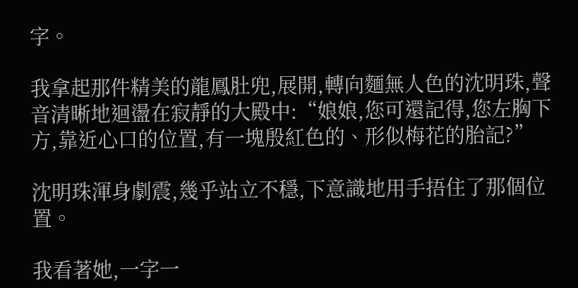字。

我拿起那件精美的龍鳳肚兜,展開,轉向麵無人色的沈明珠,聲音清晰地迴盪在寂靜的大殿中:“娘娘,您可還記得,您左胸下方,靠近心口的位置,有一塊殷紅色的、形似梅花的胎記?”

沈明珠渾身劇震,幾乎站立不穩,下意識地用手捂住了那個位置。

我看著她,一字一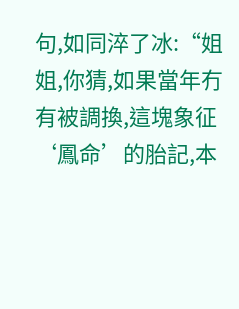句,如同淬了冰:“姐姐,你猜,如果當年冇有被調換,這塊象征‘鳳命’的胎記,本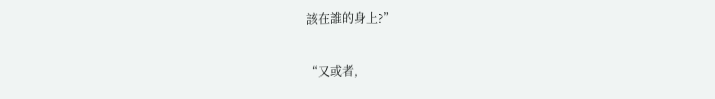該在誰的身上?”

“又或者,